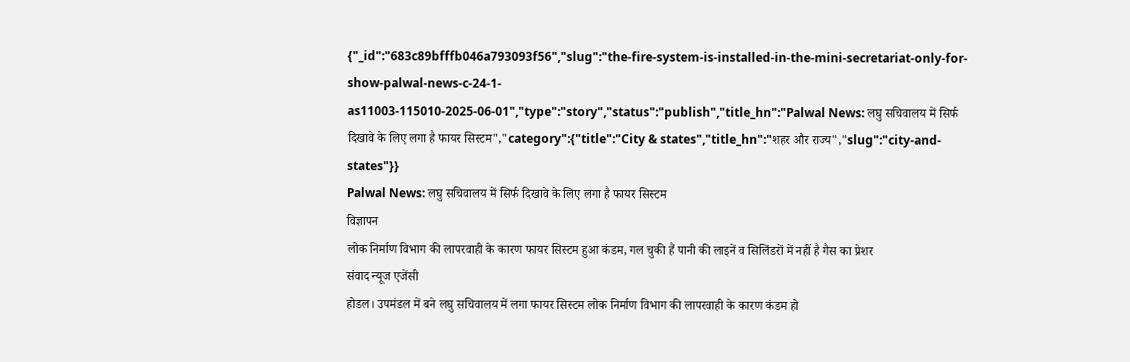{"_id":"683c89bfffb046a793093f56","slug":"the-fire-system-is-installed-in-the-mini-secretariat-only-for-show-palwal-news-c-24-1-as11003-115010-2025-06-01","type":"story","status":"publish","title_hn":"Palwal News: लघु सचिवालय में सिर्फ दिखावे के लिए लगा है फायर सिस्टम","category":{"title":"City & states","title_hn":"शहर और राज्य","slug":"city-and-states"}}
Palwal News: लघु सचिवालय में सिर्फ दिखावे के लिए लगा है फायर सिस्टम
विज्ञापन
लोक निर्माण विभाग की लापरवाही के कारण फायर सिस्टम हुआ कंडम, गल चुकी हैं पानी की लाइनें व सिलिंडरों में नहीं है गैस का प्रेशर
संवाद न्यूज एजेंसी
होडल। उपमंडल में बने लघु सचिवालय में लगा फायर सिस्टम लोक निर्माण विभाग की लापरवाही के कारण कंडम हो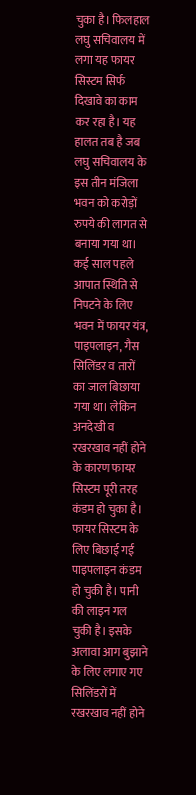चुका है। फिलहाल लघु सचिवालय में लगा यह फायर सिस्टम सिर्फ दिखावे का काम कर रहा है। यह हालत तब है जब लघु सचिवालय के इस तीन मंजिला भवन को करोड़ों रुपये की लागत से बनाया गया था। कई साल पहले आपात स्थिति से निपटने के लिए भवन में फायर यंत्र, पाइपलाइन, गैस सिलिंडर व तारों का जाल बिछाया गया था। लेकिन अनदेखी व रखरखाव नहीं होने के कारण फायर सिस्टम पूरी तरह कंडम हो चुका है।
फायर सिस्टम के लिए बिछाई गई पाइपलाइन कंडम हो चुकी है। पानी की लाइन गल चुकी है। इसके अलावा आग बुझाने के लिए लगाए गए सिलिंडरों में रखरखाव नहीं होने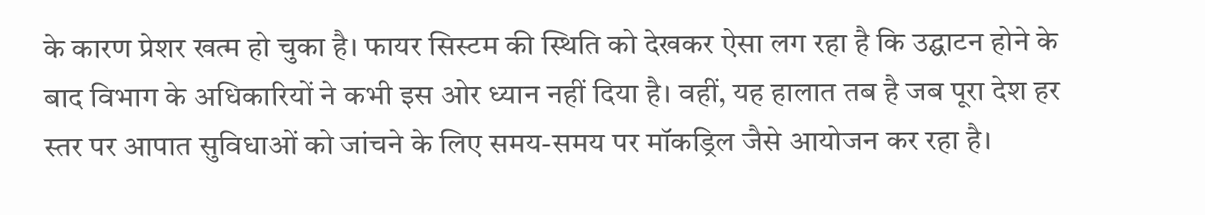के कारण प्रेशर खत्म हो चुका है। फायर सिस्टम की स्थिति को देखकर ऐसा लग रहा है कि उद्घाटन होने के बाद विभाग के अधिकारियों ने कभी इस ओर ध्यान नहीं दिया है। वहीं, यह हालात तब है जब पूरा देश हर स्तर पर आपात सुविधाओं को जांचने के लिए समय-समय पर मॉकड्रिल जैसे आयोजन कर रहा है।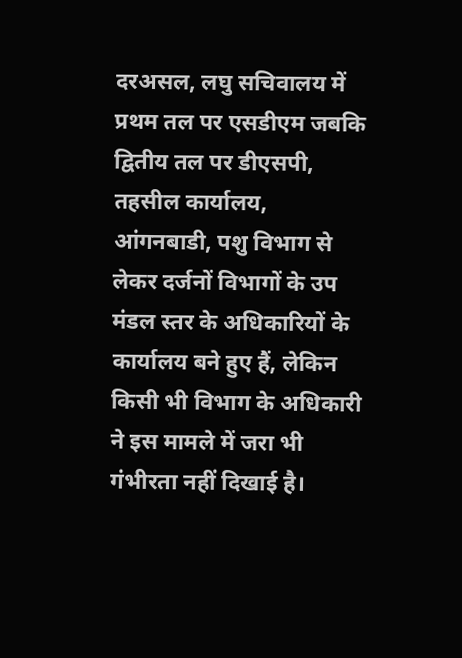दरअसल, लघु सचिवालय में प्रथम तल पर एसडीएम जबकि द्वितीय तल पर डीएसपी, तहसील कार्यालय, आंगनबाडी, पशु विभाग से लेकर दर्जनों विभागों के उप मंडल स्तर के अधिकारियों के कार्यालय बने हुए हैं, लेकिन किसी भी विभाग के अधिकारी ने इस मामले में जरा भी गंभीरता नहीं दिखाई है।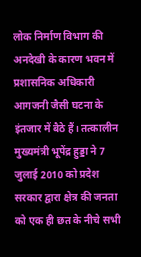लोक निर्माण विभाग की अनदेखी के कारण भवन में प्रशासनिक अधिकारी आगजनी जैसी घटना के इंतजार में बैठे हैं। तत्कालीन मुख्यमंत्री भूपेंद्र हुड्डा ने 7 जुलाई 2010 को प्रदेश सरकार द्वारा क्षेत्र की जनता को एक ही छत के नीचे सभी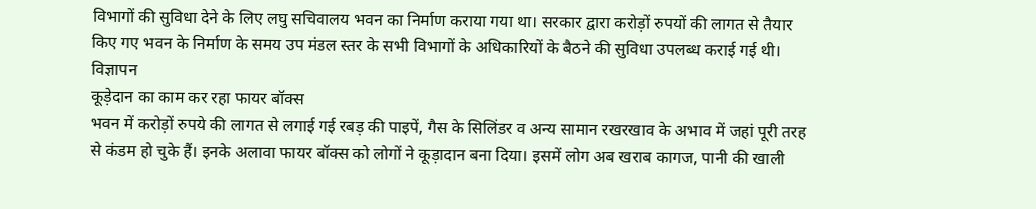विभागों की सुविधा देने के लिए लघु सचिवालय भवन का निर्माण कराया गया था। सरकार द्वारा करोड़ों रुपयों की लागत से तैयार किए गए भवन के निर्माण के समय उप मंडल स्तर के सभी विभागों के अधिकारियों के बैठने की सुविधा उपलब्ध कराई गई थी।
विज्ञापन
कूड़ेदान का काम कर रहा फायर बॉक्स
भवन में करोड़ों रुपये की लागत से लगाई गई रबड़ की पाइपें, गैस के सिलिंडर व अन्य सामान रखरखाव के अभाव में जहां पूरी तरह से कंडम हो चुके हैं। इनके अलावा फायर बॉक्स को लोगों ने कूड़ादान बना दिया। इसमें लोग अब खराब कागज, पानी की खाली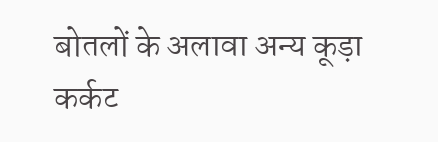बोतलों के अलावा अन्य कूड़ा कर्कट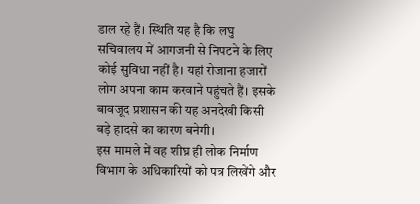डाल रहे हैं। स्थिति यह है कि लघु सचिवालय में आगजनी से निपटने के लिए कोई सुविधा नहीं है। यहां रोजाना हजारों लोग अपना काम करवाने पहुंचते हैं। इसके बावजूद प्रशासन की यह अनदेखी किसी बड़े हादसे का कारण बनेगी।
इस मामले में वह शीघ्र ही लोक निर्माण विभाग के अधिकारियों को पत्र लिखेंगे और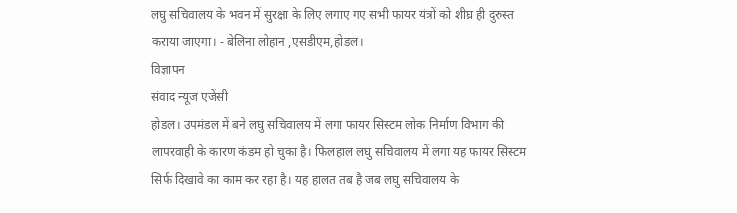लघु सचिवालय के भवन में सुरक्षा के लिए लगाए गए सभी फायर यंत्रों को शीघ्र ही दुरुस्त कराया जाएगा। - बेलिना लोहान ,एसडीएम,होडल।
विज्ञापन
संवाद न्यूज एजेंसी
होडल। उपमंडल में बने लघु सचिवालय में लगा फायर सिस्टम लोक निर्माण विभाग की लापरवाही के कारण कंडम हो चुका है। फिलहाल लघु सचिवालय में लगा यह फायर सिस्टम सिर्फ दिखावे का काम कर रहा है। यह हालत तब है जब लघु सचिवालय के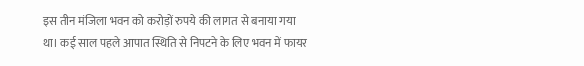इस तीन मंजिला भवन को करोड़ों रुपये की लागत से बनाया गया था। कई साल पहले आपात स्थिति से निपटने के लिए भवन में फायर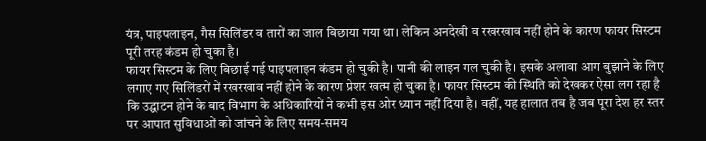यंत्र, पाइपलाइन, गैस सिलिंडर व तारों का जाल बिछाया गया था। लेकिन अनदेखी व रखरखाव नहीं होने के कारण फायर सिस्टम पूरी तरह कंडम हो चुका है।
फायर सिस्टम के लिए बिछाई गई पाइपलाइन कंडम हो चुकी है। पानी की लाइन गल चुकी है। इसके अलावा आग बुझाने के लिए लगाए गए सिलिंडरों में रखरखाव नहीं होने के कारण प्रेशर खत्म हो चुका है। फायर सिस्टम की स्थिति को देखकर ऐसा लग रहा है कि उद्घाटन होने के बाद विभाग के अधिकारियों ने कभी इस ओर ध्यान नहीं दिया है। वहीं, यह हालात तब है जब पूरा देश हर स्तर पर आपात सुविधाओं को जांचने के लिए समय-समय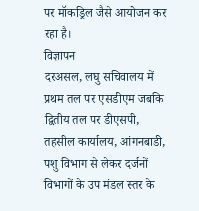पर मॉकड्रिल जैसे आयोजन कर रहा है।
विज्ञापन
दरअसल, लघु सचिवालय में प्रथम तल पर एसडीएम जबकि द्वितीय तल पर डीएसपी, तहसील कार्यालय, आंगनबाडी, पशु विभाग से लेकर दर्जनों विभागों के उप मंडल स्तर के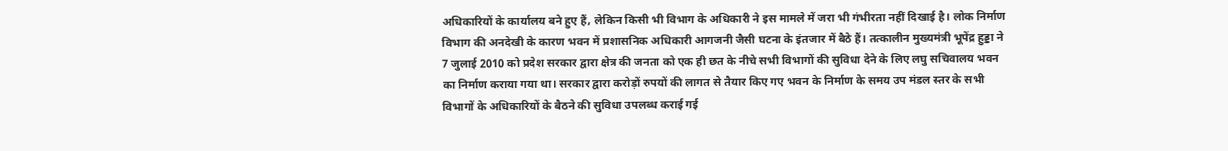अधिकारियों के कार्यालय बने हुए हैं, लेकिन किसी भी विभाग के अधिकारी ने इस मामले में जरा भी गंभीरता नहीं दिखाई है। लोक निर्माण विभाग की अनदेखी के कारण भवन में प्रशासनिक अधिकारी आगजनी जैसी घटना के इंतजार में बैठे हैं। तत्कालीन मुख्यमंत्री भूपेंद्र हुड्डा ने 7 जुलाई 2010 को प्रदेश सरकार द्वारा क्षेत्र की जनता को एक ही छत के नीचे सभी विभागों की सुविधा देने के लिए लघु सचिवालय भवन का निर्माण कराया गया था। सरकार द्वारा करोड़ों रुपयों की लागत से तैयार किए गए भवन के निर्माण के समय उप मंडल स्तर के सभी विभागों के अधिकारियों के बैठने की सुविधा उपलब्ध कराई गई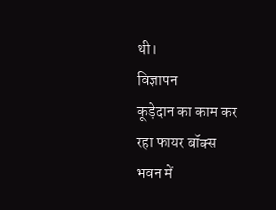थी।
विज्ञापन
कूड़ेदान का काम कर रहा फायर बॉक्स
भवन में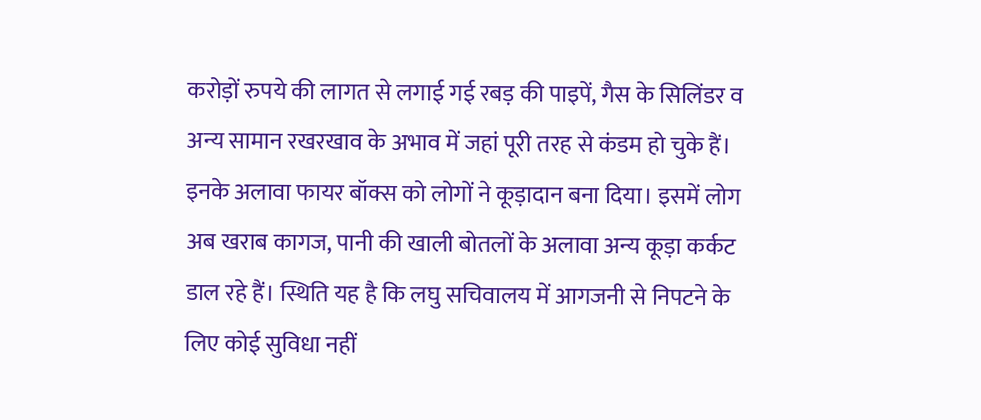करोड़ों रुपये की लागत से लगाई गई रबड़ की पाइपें, गैस के सिलिंडर व अन्य सामान रखरखाव के अभाव में जहां पूरी तरह से कंडम हो चुके हैं। इनके अलावा फायर बॉक्स को लोगों ने कूड़ादान बना दिया। इसमें लोग अब खराब कागज, पानी की खाली बोतलों के अलावा अन्य कूड़ा कर्कट डाल रहे हैं। स्थिति यह है कि लघु सचिवालय में आगजनी से निपटने के लिए कोई सुविधा नहीं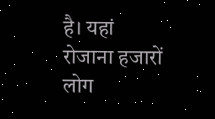है। यहां रोजाना हजारों लोग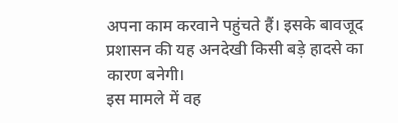अपना काम करवाने पहुंचते हैं। इसके बावजूद प्रशासन की यह अनदेखी किसी बड़े हादसे का कारण बनेगी।
इस मामले में वह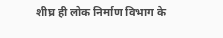शीघ्र ही लोक निर्माण विभाग के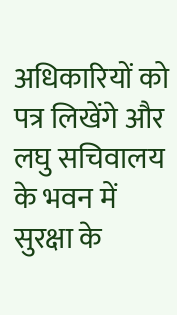अधिकारियों को पत्र लिखेंगे और लघु सचिवालय के भवन में सुरक्षा के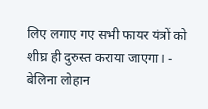लिए लगाए गए सभी फायर यंत्रों को शीघ्र ही दुरुस्त कराया जाएगा। - बेलिना लोहान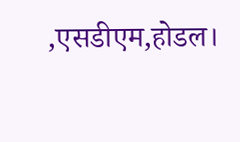,एसडीएम,होडल।